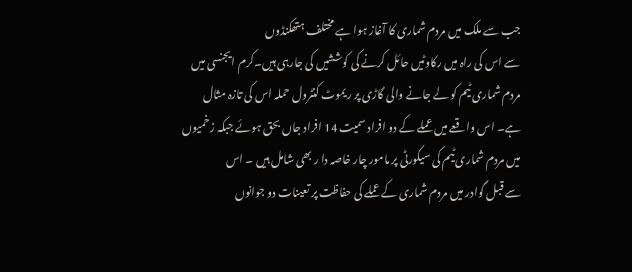جب سے ملک میں مردم شماری کا آغاز ہوا ہے مختلف ہتھکنڈوں
سے اس کی راہ میں رکاوٹیں حائل کرنے کی کوششیں کی جارہی ہیں۔کرم ایجنسی میں
مردم شماری ٹیم کو لے جانے والی گاڑی پر ریموٹ کنٹرول حملہ اس کی تازہ مثال
ہے۔ اس واقعے میں عملے کے دو افراد سمیت 14 افراد جاں بحق ہوئے جبکہ زخمیوں
میں مردم شماری ٹیم کی سیکورٹی پر مامور چار خاصہ دا ر بھی شامل ہیں ۔ اس
سے قبل گوادر میں مردم شماری کے عملے کی حفاظت پر تعینات دو جوانوں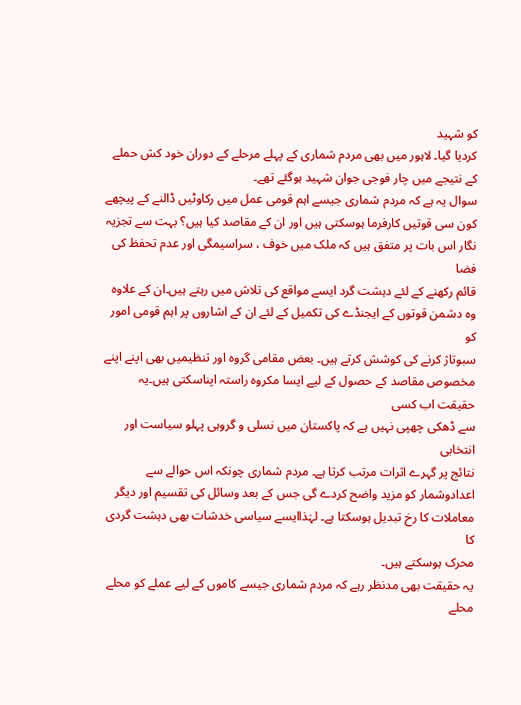کو شہید
کردیا گیا۔ لاہور میں بھی مردم شماری کے پہلے مرحلے کے دوران خود کش حملے
کے نتیجے میں چار فوجی جوان شہید ہوگئے تھے۔
سوال یہ ہے کہ مردم شماری جیسے اہم قومی عمل میں رکاوٹیں ڈالنے کے پیچھے
کون سی قوتیں کارفرما ہوسکتی ہیں اور ان کے مقاصد کیا ہیں؟ بہت سے تجزیہ
نگار اس بات پر متفق ہیں کہ ملک میں خوف ، سراسیمگی اور عدم تحفظ کی فضا
قائم رکھنے کے لئے دہشت گرد ایسے مواقع کی تلاش میں رہتے ہیں۔ان کے علاوہ
وہ دشمن قوتوں کے ایجنڈے کی تکمیل کے لئے ان کے اشاروں پر اہم قومی امور کو
سبوتاژ کرنے کی کوشش کرتے ہیں۔ بعض مقامی گروہ اور تنظیمیں بھی اپنے اپنے
مخصوص مقاصد کے حصول کے لیے ایسا مکروہ راستہ اپناسکتی ہیں۔یہ حقیقت اب کسی
سے ڈھکی چھپی نہیں ہے کہ پاکستان میں نسلی و گروہی پہلو سیاست اور انتخابی
نتائج پر گہرے اثرات مرتب کرتا ہے۔ مردم شماری چونکہ اس حوالے سے
اعدادوشمار کو مزید واضح کردے گی جس کے بعد وسائل کی تقسیم اور دیگر
معاملات کا رخ تبدیل ہوسکتا ہے۔ لہٰذاایسے سیاسی خدشات بھی دہشت گردی کا
محرک ہوسکتے ہیں۔
یہ حقیقت بھی مدنظر رہے کہ مردم شماری جیسے کاموں کے لیے عملے کو محلے محلے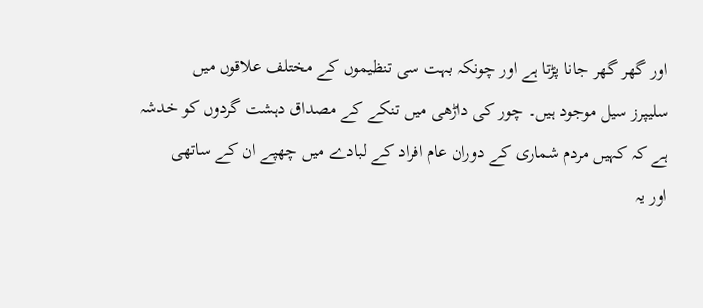اور گھر گھر جانا پڑتا ہے اور چونکہ بہت سی تنظیموں کے مختلف علاقوں میں
سلیپرز سیل موجود ہیں۔ چور کی داڑھی میں تنکے کے مصداق دہشت گردوں کو خدشہ
ہے کہ کہیں مردم شماری کے دوران عام افراد کے لبادے میں چھپے ان کے ساتھی
اور یہ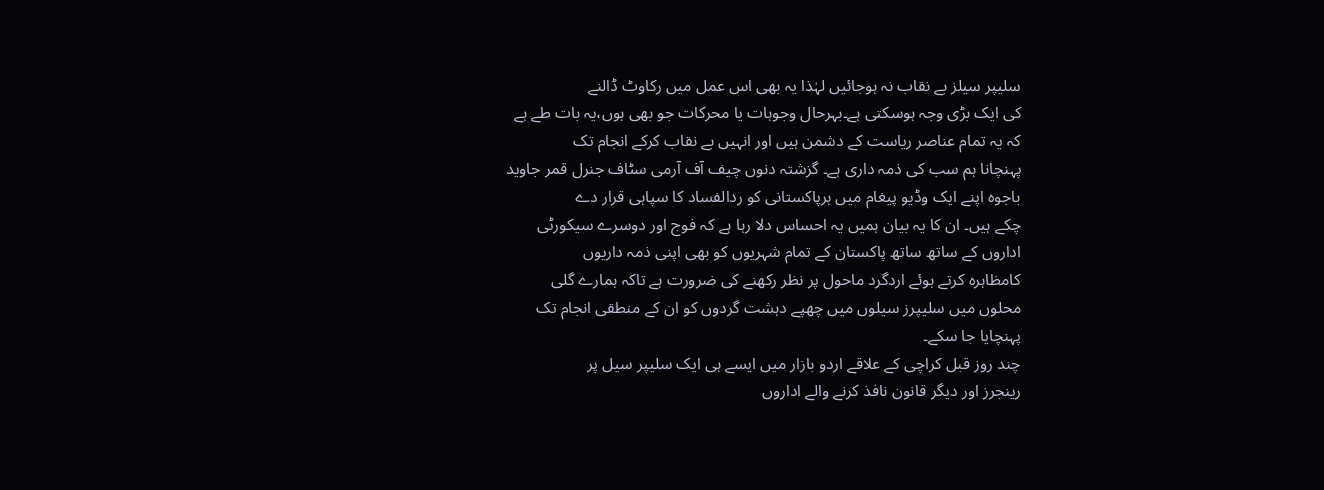سلیپر سیلز بے نقاب نہ ہوجائیں لہٰذا یہ بھی اس عمل میں رکاوٹ ڈالنے
کی ایک بڑی وجہ ہوسکتی ہے۔بہرحال وجوہات یا محرکات جو بھی ہوں،یہ بات طے ہے
کہ یہ تمام عناصر ریاست کے دشمن ہیں اور انہیں بے نقاب کرکے انجام تک
پہنچانا ہم سب کی ذمہ داری ہے۔ گزشتہ دنوں چیف آف آرمی سٹاف جنرل قمر جاوید
باجوہ اپنے ایک وڈیو پیغام میں ہرپاکستانی کو ردالفساد کا سپاہی قرار دے
چکے ہیں۔ ان کا یہ بیان ہمیں یہ احساس دلا رہا ہے کہ فوج اور دوسرے سیکورٹی
اداروں کے ساتھ ساتھ پاکستان کے تمام شہریوں کو بھی اپنی ذمہ داریوں
کامظاہرہ کرتے ہوئے اردگرد ماحول پر نظر رکھنے کی ضرورت ہے تاکہ ہمارے گلی
محلوں میں سلیپرز سیلوں میں چھپے دہشت گردوں کو ان کے منطقی انجام تک
پہنچایا جا سکے۔
چند روز قبل کراچی کے علاقے اردو بازار میں ایسے ہی ایک سلیپر سیل پر
رینجرز اور دیگر قانون نافذ کرنے والے اداروں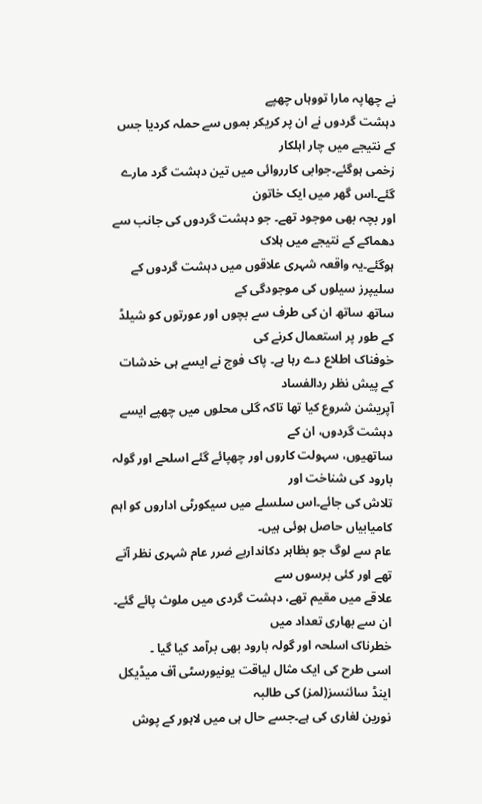نے چھاپہ مارا تووہاں چھپے
دہشت گردوں نے ان پر کریکر بموں سے حملہ کردیا جس کے نتیجے میں چار اہلکار
زخمی ہوگئے۔جوابی کارروائی میں تین دہشت گرد مارے گئے۔اس گھر میں ایک خاتون
اور بچہ بھی موجود تھے۔ جو دہشت گردوں کی جانب سے دھماکے کے نتیجے میں ہلاک
ہوگئے۔یہ واقعہ شہری علاقوں میں دہشت گردوں کے سلیپرز سیلوں کی موجودگی کے
ساتھ ساتھ ان کی طرف سے بچوں اور عورتوں کو شیلڈ کے طور پر استعمال کرنے کی
خوفناک اطلاع دے رہا ہے۔ پاک فوج نے ایسے ہی خدشات کے پیش نظر ردالفساد
آپریشن شروع کیا تھا تاکہ گلی محلوں میں چھپے ایسے دہشت گردوں، ان کے
ساتھیوں، سہولت کاروں اور چھپائے گئے اسلحے اور گولہ بارود کی شناخت اور
تلاش کی جائے۔اس سلسلے میں سیکورٹی اداروں کو اہم کامیابیاں حاصل ہوئی ہیں۔
عام سے لوگ جو بظاہر دکانداربے ضرر عام شہری نظر آتے تھے اور کئی برسوں سے
علاقے میں مقیم تھے، دہشت گردی میں ملوث پائے گئے۔ ان سے بھاری تعداد میں
خطرناک اسلحہ اور گولہ بارود بھی برآمد کیا گیا ۔
اسی طرح کی ایک مثال لیاقت یونیورسٹی آف میڈیکل اینڈ سائنسز(لمز) کی طالبہ
نورین لغاری کی ہے۔جسے حال ہی میں لاہور کے پوش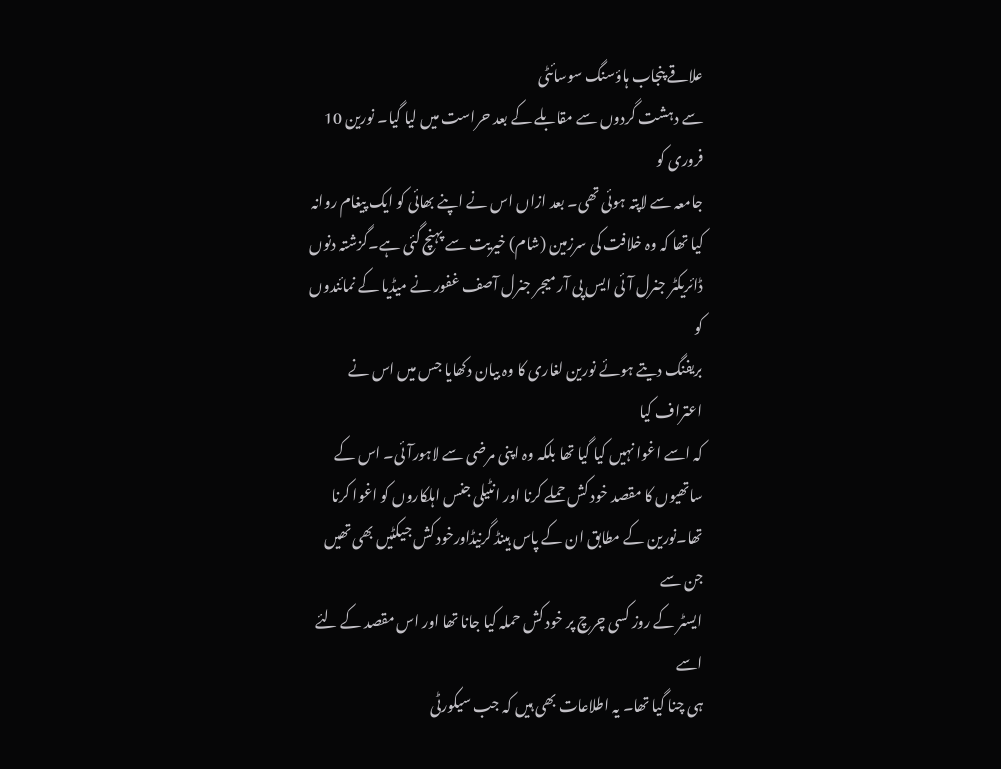علاقے پنجاب ہاؤسنگ سوسائٹی
سے دہشت گردوں سے مقابلے کے بعد حراست میں لیا گیا۔ نورین 10 فروری کو
جامعہ سے لاپتہ ہوئی تھی۔ بعد ازاں اس نے اپنے بھائی کو ایک پیغام روانہ
کیا تھا کہ وہ خلافت کی سرزمین (شام) خیریت سے پہنچ گئی ہے۔گزشتہ دنوں
ڈائریکٹر جنرل آئی ایس پی آر میجر جنرل آصف غفور نے میڈیا کے نمائندوں کو
بریفنگ دیتے ہوئے نورین لغاری کا وہ بیان دکھایا جس میں اس نے اعتراف کیا
کہ اسے اغوا نہیں کیا گیا تھا بلکہ وہ اپنی مرضی سے لاہورآئی۔ اس کے
ساتھیوں کا مقصد خود کش حملے کرنا اور انٹیلی جنس اہلکاروں کو اغوا کرنا
تھا۔نورین کے مطابق ان کے پاس ہینڈ گرنیڈاورخود کش جیکٹیں بھی تھیں جن سے
ایسٹر کے روز کسی چرچ پر خود کش حملہ کیا جانا تھا اور اس مقصد کے لئے اسے
ہی چنا گیا تھا۔ یہ اطلاعات بھی ہیں کہ جب سیکورٹی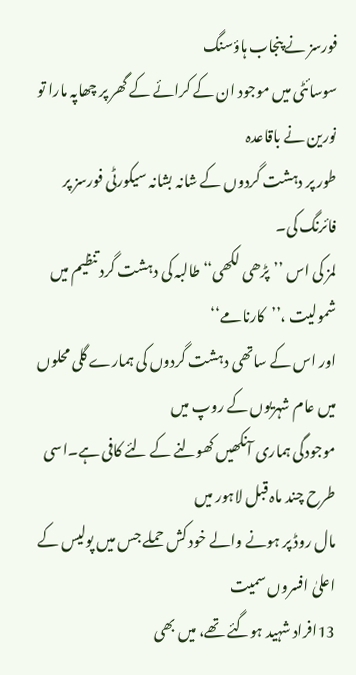فورسز نے پنجاب ہاؤسنگ
سوسائٹی میں موجود ان کے کرائے کے گھر پر چھاپہ مارا تو نورین نے باقاعدہ
طور پر دہشت گردوں کے شانہ بشانہ سیکورٹی فورسز پر فائرنگ کی۔
لمز کی اس ’’پڑھی لکھی‘‘ طالبہ کی دہشت گرد تنظیم میں شمولیت ،’’کارنامے‘‘
اور اس کے ساتھی دہشت گردوں کی ہمارے گلی محلوں میں عام شہریوں کے روپ میں
موجودگی ہماری آنکھیں کھولنے کے لئے کافی ہے۔اسی طرح چند ماہ قبل لاہور میں
مال روڈ پر ہونے والے خود کش حملے جس میں پولیس کے اعلیٰ افسروں سمیت
13افراد شہید ہوگئے تھے، میں بھی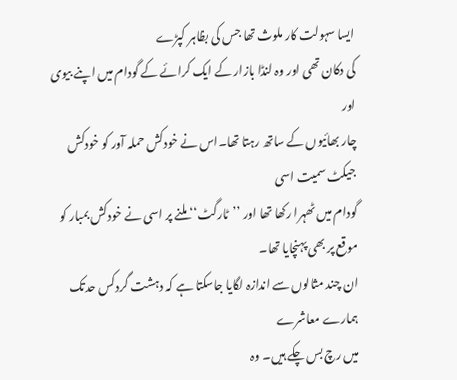ایسا سہولت کار ملوث تھا جس کی بظاہر کپڑے
کی دکان تھی اور وہ لنڈا بازار کے ایک کرائے کے گودام میں اپنے بیوی اور
چار بھائیوں کے ساتھ رہتا تھا۔اس نے خودکش حملہ آور کو خودکش جیکٹ سمیت اسی
گودام میں ٹھہرا رکھا تھا اور ’’ٹارگٹ‘‘ ملنے پر اسی نے خودکش بمبار کو
موقع پر بھی پہنچایا تھا۔
ان چند مثالوں سے اندازہ لگایا جاسکتا ہے کہ دہشت گردکس حدتک ہمارے معاشرے
میں رچ بس چکے ہیں۔ وہ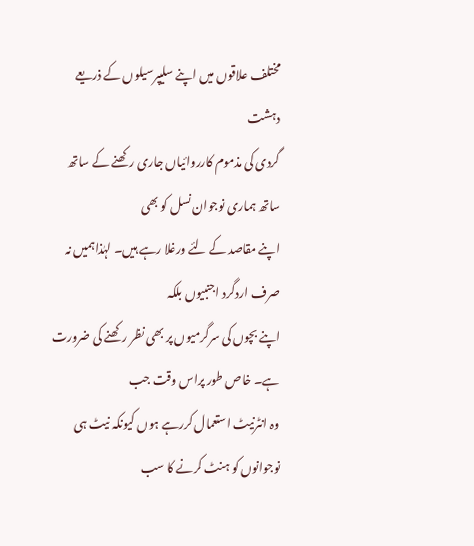مختلف علاقوں میں اپنے سلیپرسیلوں کے ذریعے دہشت
گردی کی مذموم کارروائیاں جاری رکھنے کے ساتھ ساتھ ہماری نوجوان نسل کو بھی
اپنے مقاصد کے لئے ورغلا رہے ہیں۔ لہٰذاہمیں نہ صرف اردگرد اجنبیوں بلکہ
اپنے بچوں کی سرگرمیوں پر بھی نظر رکھنے کی ضرورت ہے۔ خاص طور پراس وقت جب
وہ انٹرنیٹ استعمال کررہے ہوں کیونکہ نیٹ ہی نوجوانوں کو ہنٹ کرنے کا سب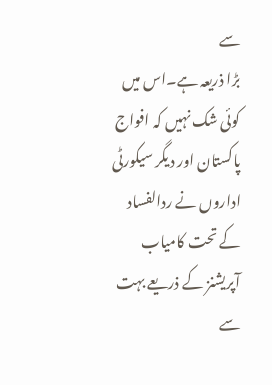سے
بڑا ذریعہ ہے۔اس میں کوئی شک نہیں کہ افواج پاکستان اور دیگر سیکورٹی
اداروں نے ردالفساد کے تحت کامیاب آپریشنز کے ذریعے بہت سے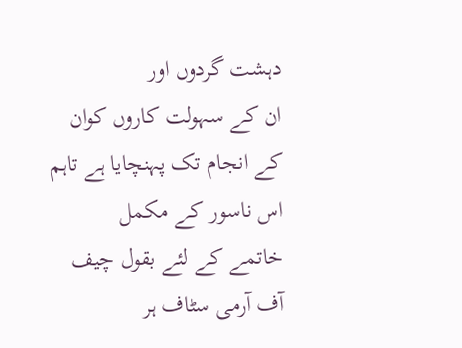دہشت گردوں اور
ان کے سہولت کاروں کوان کے انجام تک پہنچایا ہے تاہم اس ناسور کے مکمل
خاتمے کے لئے بقول چیف آف آرمی سٹاف ہر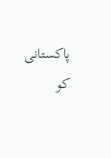پاکستانی کو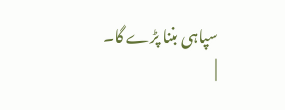سپاہی بننا پڑے گا۔
|